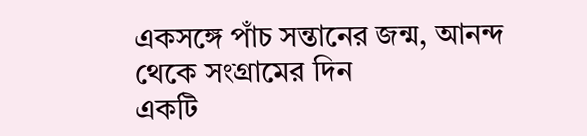একসঙ্গে পাঁচ সন্তানের জন্ম, আনন্দ থেকে সংগ্রামের দিন
একটি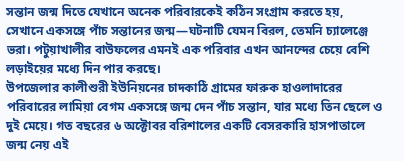সন্তান জন্ম দিতে যেখানে অনেক পরিবারকেই কঠিন সংগ্রাম করতে হয়, সেখানে একসঙ্গে পাঁচ সন্তানের জন্ম—ঘটনাটি যেমন বিরল, তেমনি চ্যালেঞ্জে ভরা। পটুয়াখালীর বাউফলের এমনই এক পরিবার এখন আনন্দের চেয়ে বেশি লড়াইয়ের মধ্যে দিন পার করছে।
উপজেলার কালীশুরী ইউনিয়নের চাদকাঠি গ্রামের ফারুক হাওলাদারের পরিবারের লামিয়া বেগম একসঙ্গে জন্ম দেন পাঁচ সন্তান, যার মধ্যে তিন ছেলে ও দুই মেয়ে। গত বছরের ৬ অক্টোবর বরিশালের একটি বেসরকারি হাসপাতালে জন্ম নেয় এই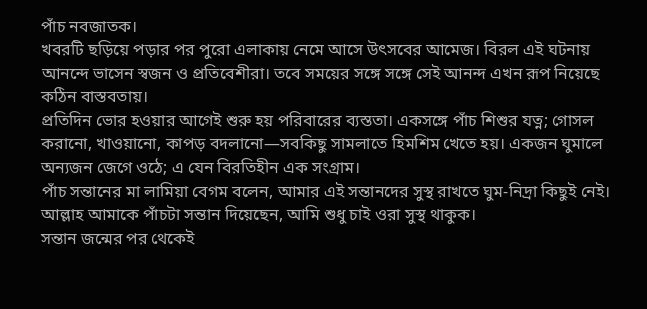পাঁচ নবজাতক।
খবরটি ছড়িয়ে পড়ার পর পুরো এলাকায় নেমে আসে উৎসবের আমেজ। বিরল এই ঘটনায় আনন্দে ভাসেন স্বজন ও প্রতিবেশীরা। তবে সময়ের সঙ্গে সঙ্গে সেই আনন্দ এখন রূপ নিয়েছে কঠিন বাস্তবতায়।
প্রতিদিন ভোর হওয়ার আগেই শুরু হয় পরিবারের ব্যস্ততা। একসঙ্গে পাঁচ শিশুর যত্ন; গোসল করানো, খাওয়ানো, কাপড় বদলানো—সবকিছু সামলাতে হিমশিম খেতে হয়। একজন ঘুমালে অন্যজন জেগে ওঠে; এ যেন বিরতিহীন এক সংগ্রাম।
পাঁচ সন্তানের মা লামিয়া বেগম বলেন, আমার এই সন্তানদের সুস্থ রাখতে ঘুম-নিদ্রা কিছুই নেই। আল্লাহ আমাকে পাঁচটা সন্তান দিয়েছেন, আমি শুধু চাই ওরা সুস্থ থাকুক।
সন্তান জন্মের পর থেকেই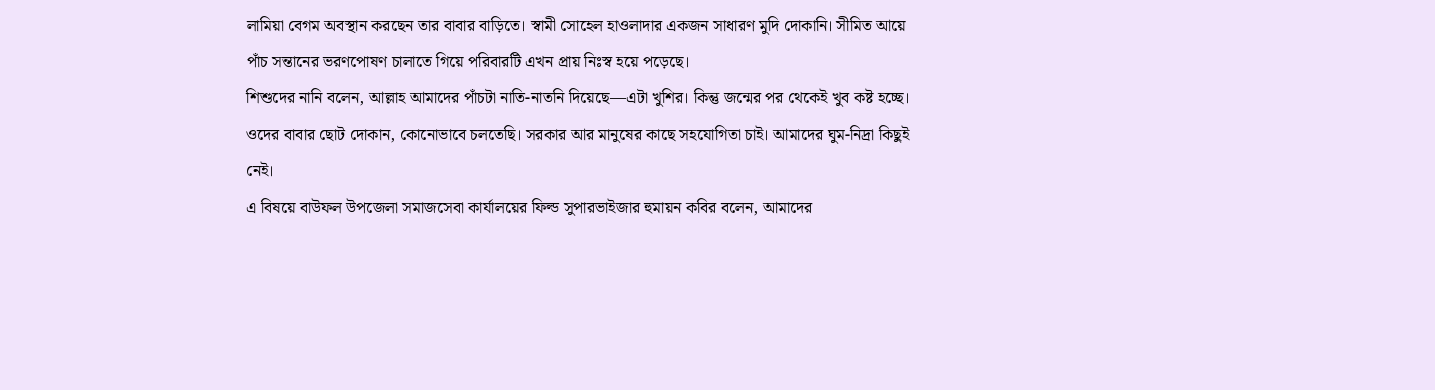লামিয়া বেগম অবস্থান করছেন তার বাবার বাড়িতে। স্বামী সোহেল হাওলাদার একজন সাধারণ মুদি দোকানি। সীমিত আয়ে পাঁচ সন্তানের ভরণপোষণ চালাতে গিয়ে পরিবারটি এখন প্রায় নিঃস্ব হয়ে পড়েছে।
শিশুদের নানি বলেন, আল্লাহ আমাদের পাঁচটা নাতি-নাতনি দিয়েছে—এটা খুশির। কিন্তু জন্মের পর থেকেই খুব কষ্ট হচ্ছে। ওদের বাবার ছোট দোকান, কোনোভাবে চলতেছি। সরকার আর মানুষের কাছে সহযোগিতা চাই। আমাদের ঘুম-নিদ্রা কিছুই নেই।
এ বিষয়ে বাউফল উপজেলা সমাজসেবা কার্যালয়ের ফিল্ড সুপারভাইজার হুমায়ন কবির বলেন, আমাদের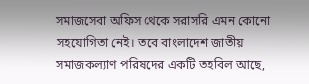সমাজসেবা অফিস থেকে সরাসরি এমন কোনো সহযোগিতা নেই। তবে বাংলাদেশ জাতীয় সমাজকল্যাণ পরিষদের একটি তহবিল আছে,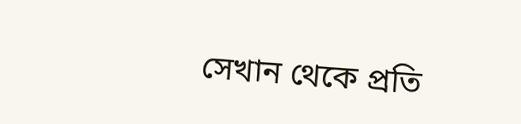সেখান থেকে প্রতি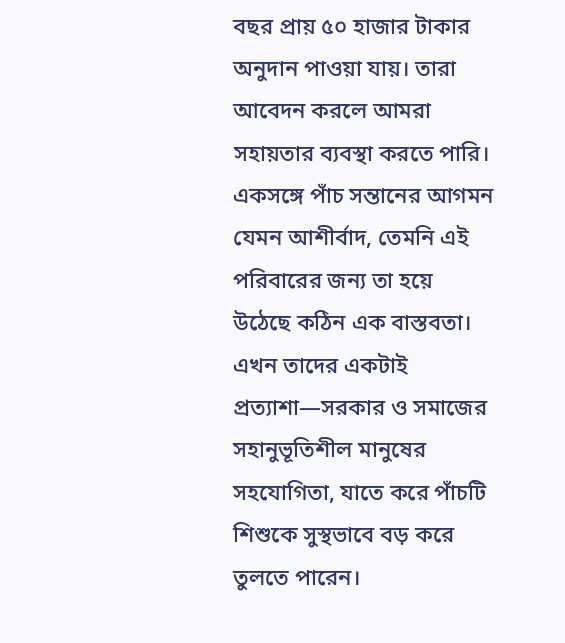বছর প্রায় ৫০ হাজার টাকার অনুদান পাওয়া যায়। তারা আবেদন করলে আমরা সহায়তার ব্যবস্থা করতে পারি।
একসঙ্গে পাঁচ সন্তানের আগমন যেমন আশীর্বাদ, তেমনি এই পরিবারের জন্য তা হয়ে উঠেছে কঠিন এক বাস্তবতা। এখন তাদের একটাই প্রত্যাশা—সরকার ও সমাজের সহানুভূতিশীল মানুষের সহযোগিতা, যাতে করে পাঁচটি শিশুকে সুস্থভাবে বড় করে তুলতে পারেন।